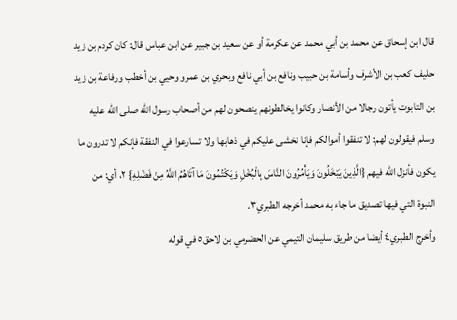قال ابن إسحاق عن محمد بن أبي محمد عن عكرمة أو عن سعيد بن جبير عن ابن عباس قال: كان كردم بن زيد حليف كعب بن الأشرف وأسامة بن حبيب ونافع بن أبي نافع وبحري بن عمرو وحيي بن أخطب ورفاعة بن زيد بن التابوت يأتون رجالا من الأنصار وكانوا يخالطونهم ينصحون لهم من أصحاب رسول الله صلى الله عليه وسلم فيقولون لهم: لا تنفقوا أموالكم فإنا نخشى عليكم في ذهابها ولا تسارعوا في النفقة فإنكم لا تدرون ما يكون فأنزل الله فيهم {الَّذِينَ يَبْخَلُونَ وَيَأْمُرُونَ النَّاسَ بِالْبُخْلِ وَيَكْتُمُونَ مَا آتَاهُمُ اللَّهُ مِنْ فَضْلِهِ} ٢، أي: من النبوة التي فيها تصديق ما جاء به محمد أخرجه الطبري٣.
وأخرج الطبري٤ أيضا من طريق سليمان التيمي عن الحضرمي بن لاحق٥ في قوله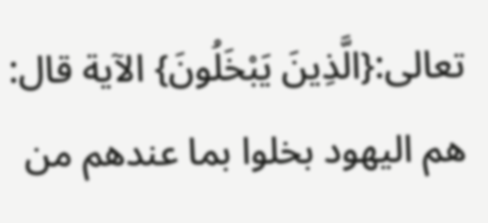تعالى:{الَّذِينَ يَبْخَلُونَ} الآية قال: هم اليهود بخلوا بما عندهم من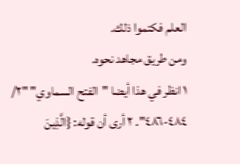العلم فكتموا ذلك.
ومن طريق مجاهد نحوه.
١ انظر في هذا أيضا "الفتح السماوي" "٢/ ٤٨٤-٤٨٦". ٢ أرى أن قوله: {الَّذِينَ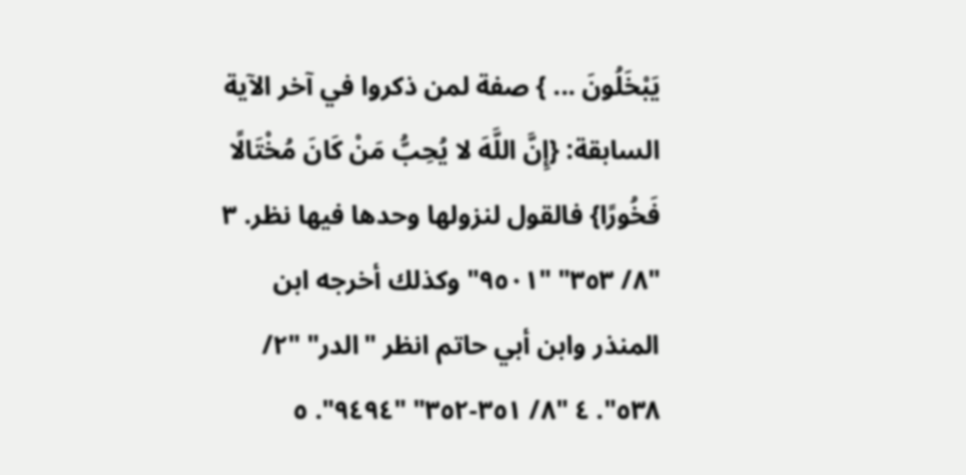يَبْخَلُونَ ... } صفة لمن ذكروا في آخر الآية السابقة: {إِنَّ اللَّهَ لا يُحِبُّ مَنْ كَانَ مُخْتَالًا فَخُورًا} فالقول لنزولها وحدها فيها نظر. ٣ "٨/ ٣٥٣" "٩٥٠١" وكذلك أخرجه ابن المنذر وابن أبي حاتم انظر "الدر" "٢/ ٥٣٨". ٤ "٨/ ٣٥١-٣٥٢" "٩٤٩٤". ٥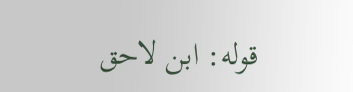قوله: ابن لاحق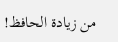من زيادة الحافظ!